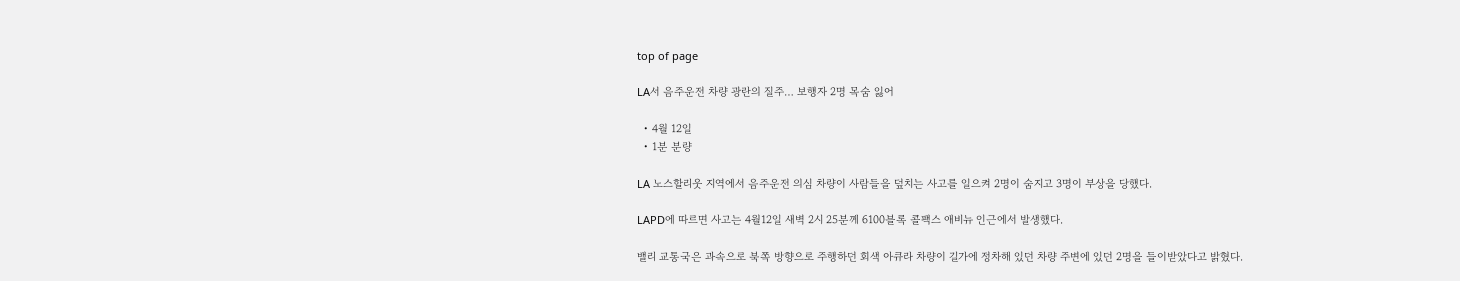top of page

LA서 음주운전 차량 광란의 질주… 보행자 2명 목숨 잃어

  • 4월 12일
  • 1분 분량

LA 노스할리웃 지역에서 음주운전 의심 차량이 사람들을 덮치는 사고를 일으켜 2명이 숨지고 3명이 부상을 당했다.

LAPD에 따르면 사고는 4월12일 새벽 2시 25분께 6100블록 콜팩스 애비뉴 인근에서 발생했다.

밸리 교통국은 과속으로 북쪽 방향으로 주행하던 회색 아큐라 차량이 길가에 정차해 있던 차량 주변에 있던 2명을 들이받았다고 밝혔다.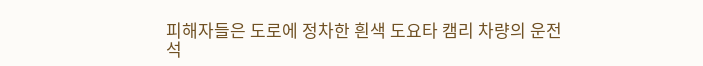피해자들은 도로에 정차한 흰색 도요타 캠리 차량의 운전석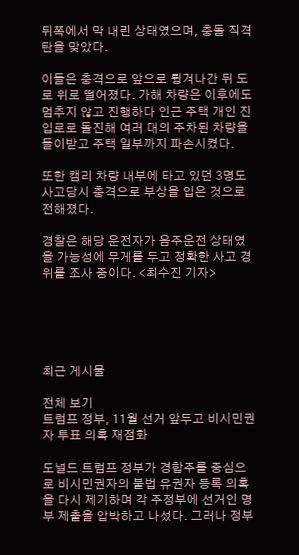뒤쪽에서 막 내린 상태였으며, 충돌 직격탄을 맞았다.

이들은 충격으로 앞으로 튕겨나간 뒤 도로 위로 떨어졌다. 가해 차량은 이후에도 멈추지 않고 진행하다 인근 주택 개인 진입로로 돌진해 여러 대의 주차된 차량을 들이받고 주택 일부까지 파손시켰다.

또한 캠리 차량 내부에 타고 있던 3명도 사고당시 충격으로 부상을 입은 것으로 전해졌다.

경찰은 해당 운전자가 음주운전 상태였을 가능성에 무게를 두고 정확한 사고 경위를 조사 중이다. <최수진 기자>





최근 게시물

전체 보기
트럼프 정부, 11월 선거 앞두고 비시민권자 투표 의혹 재점화

도널드 트럼프 정부가 경합주를 중심으로 비시민권자의 불법 유권자 등록 의혹을 다시 제기하며 각 주정부에 선거인 명부 제출을 압박하고 나섰다. 그러나 정부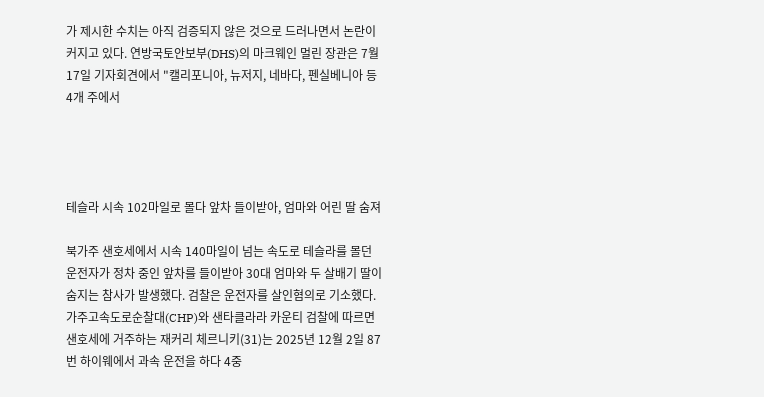가 제시한 수치는 아직 검증되지 않은 것으로 드러나면서 논란이 커지고 있다. 연방국토안보부(DHS)의 마크웨인 멀린 장관은 7월 17일 기자회견에서 "캘리포니아, 뉴저지, 네바다, 펜실베니아 등 4개 주에서




테슬라 시속 102마일로 몰다 앞차 들이받아, 엄마와 어린 딸 숨져

북가주 샌호세에서 시속 140마일이 넘는 속도로 테슬라를 몰던 운전자가 정차 중인 앞차를 들이받아 30대 엄마와 두 살배기 딸이 숨지는 참사가 발생했다. 검찰은 운전자를 살인혐의로 기소했다. 가주고속도로순찰대(CHP)와 샌타클라라 카운티 검찰에 따르면 샌호세에 거주하는 재커리 체르니키(31)는 2025년 12월 2일 87번 하이웨에서 과속 운전을 하다 4중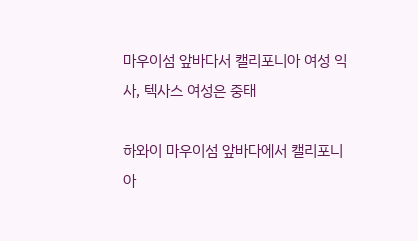마우이섬 앞바다서 캘리포니아 여성 익사, 텍사스 여성은 중태

하와이 마우이섬 앞바다에서 캘리포니아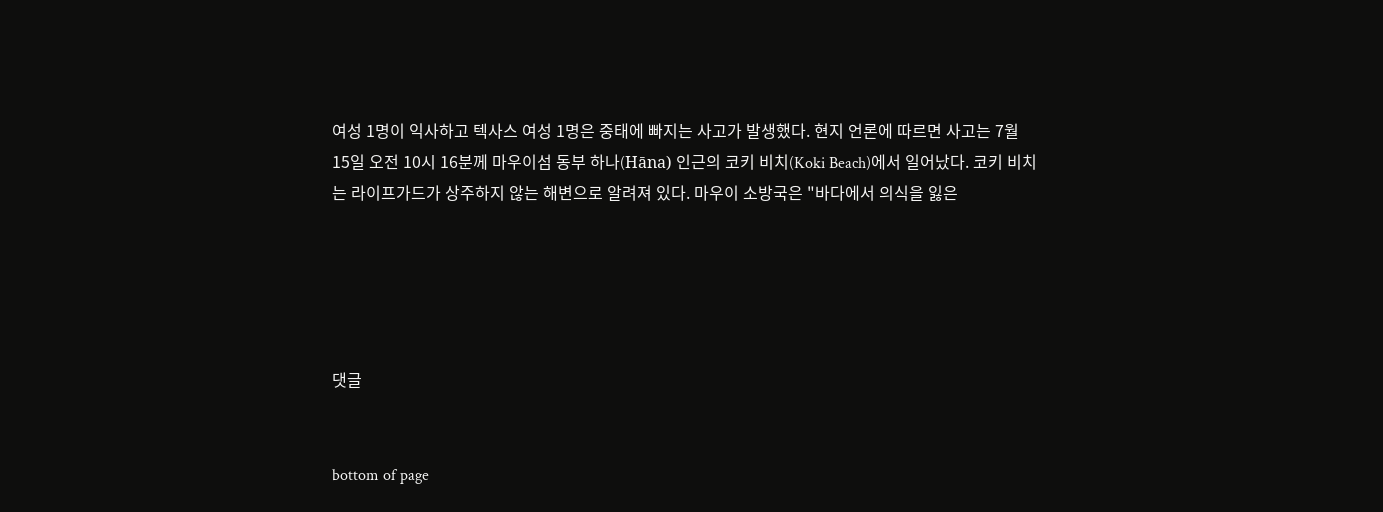여성 1명이 익사하고 텍사스 여성 1명은 중태에 빠지는 사고가 발생했다. 현지 언론에 따르면 사고는 7월 15일 오전 10시 16분께 마우이섬 동부 하나(Hāna) 인근의 코키 비치(Koki Beach)에서 일어났다. 코키 비치는 라이프가드가 상주하지 않는 해변으로 알려져 있다. 마우이 소방국은 "바다에서 의식을 잃은





댓글


bottom of page